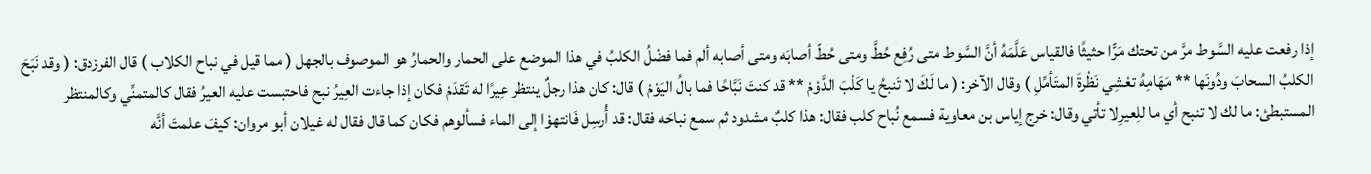إذا رفعت عليه السَّوط مرَّ من تحتك مَرًّا حثيثًا فالقياس عَلَّمَهُ أنَّ السَّوط متى رُفِع حُطَّ ومتى حُطّ أصابَه ومتى أصابه ألم فما فضْلُ الكلبُ في هذا الموضع على الحمار والحمارُ هو الموصوف بالجهل ( مما قيل في نباح الكلاب ) قال الفرزدق: ( وقد نَبَحَ الكلبُ السحابَ ودُونَها ** مَهَامِهُ تعْشِي نَظْرةَ المتَأمِّلِ ) وقال الآخر: ( ما لَكَ لا تَنبحُ يا كَلْبَ الدَّوْمْ ** قد كنتَ نَبَّاحًا فما بالُ اليَوْمْ ) قال: كان هذا رجلٌ ينتظر عِيرًا له تَقدَمْ فكان إذا جاءت العِيرُ نبح فاحتبست عليه العيرُ فقال كالمتمنِّي وكالمنتظر المستبطئ: ما لك لا تنبح أي ما للِعيرِلا تأتي وقال: خرج إياس بن معاوية فسمع نُباح كلب فقال: هذا كلبٌ مشدود ثم سمع نباحَه فقال: قد أُرسِل فَانتهوْا إلى الماء فسألوهم فكان كما قال فقال له غيلان أبو مروان: كيفَ علمتَ أنَّه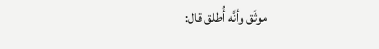موثَق وأنَّه أُطلق قال: